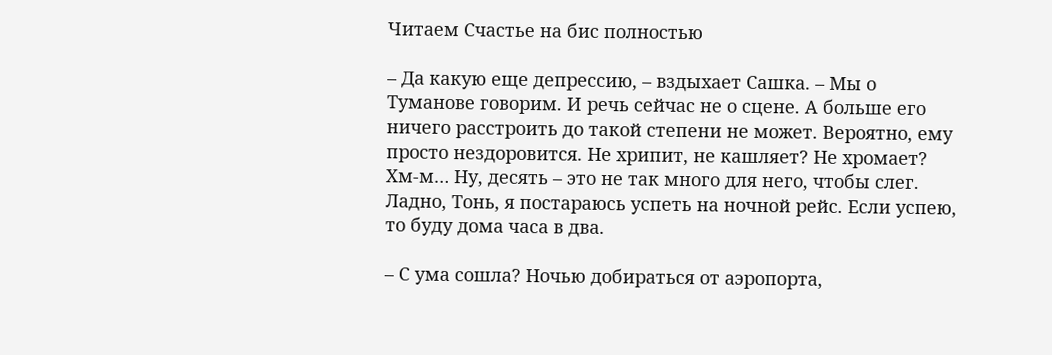Читаем Счастье на бис полностью

– Да какую еще депрессию, – вздыхает Сашка. – Мы о Туманове говорим. И речь сейчас не о сцене. А больше его ничего расстроить до такой степени не может. Вероятно, ему просто нездоровится. Не хрипит, не кашляет? Не хромает? Хм-м… Ну, десять – это не так много для него, чтобы слег. Ладно, Тонь, я постараюсь успеть на ночной рейс. Если успею, то буду дома часа в два.

– С ума сошла? Ночью добираться от аэропорта,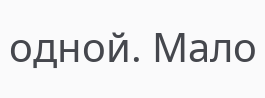одной. Мало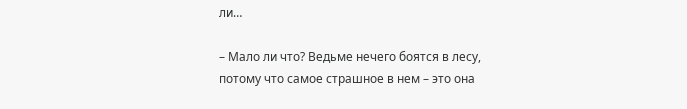ли…

– Мало ли что? Ведьме нечего боятся в лесу, потому что самое страшное в нем – это она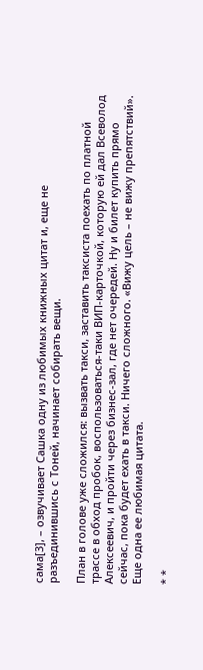сама[3], – озвучивает Сашка одну из любимых книжных цитат и, еще не разъединившись с Тоней, начинает собирать вещи.

План в голове уже сложился: вызвать такси, заставить таксиста поехать по платной трассе в обход пробок, воспользоваться-таки ВИП-карточкой, которую ей дал Всеволод Алексеевич, и пройти через бизнес-зал, где нет очередей. Ну и билет купить прямо сейчас, пока будет ехать в такси. Ничего сложного. «Вижу цель – не вижу препятствий». Еще одна ее любимая цитата.

* *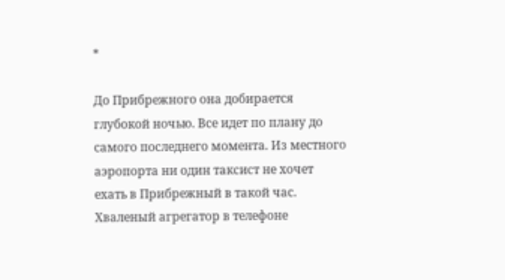*

До Прибрежного она добирается глубокой ночью. Все идет по плану до самого последнего момента. Из местного аэропорта ни один таксист не хочет ехать в Прибрежный в такой час. Хваленый агрегатор в телефоне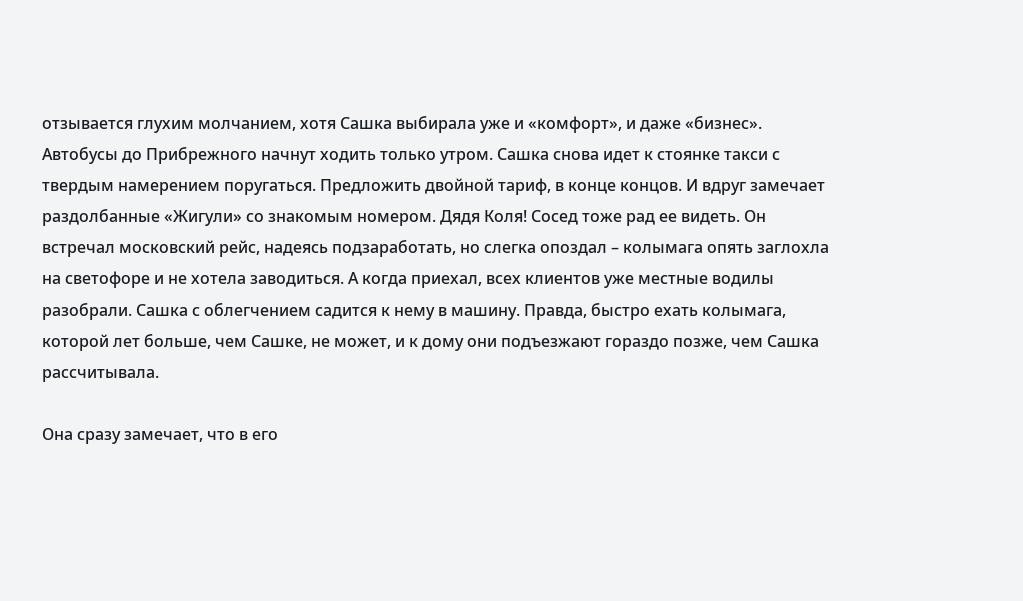отзывается глухим молчанием, хотя Сашка выбирала уже и «комфорт», и даже «бизнес». Автобусы до Прибрежного начнут ходить только утром. Сашка снова идет к стоянке такси с твердым намерением поругаться. Предложить двойной тариф, в конце концов. И вдруг замечает раздолбанные «Жигули» со знакомым номером. Дядя Коля! Сосед тоже рад ее видеть. Он встречал московский рейс, надеясь подзаработать, но слегка опоздал – колымага опять заглохла на светофоре и не хотела заводиться. А когда приехал, всех клиентов уже местные водилы разобрали. Сашка с облегчением садится к нему в машину. Правда, быстро ехать колымага, которой лет больше, чем Сашке, не может, и к дому они подъезжают гораздо позже, чем Сашка рассчитывала.

Она сразу замечает, что в его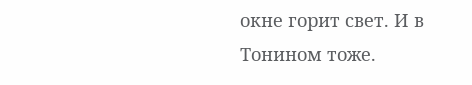окне горит свет. И в Тонином тоже.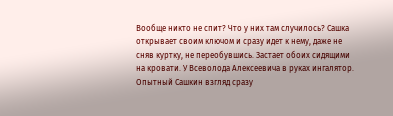Вообще никто не спит? Что у них там случилось? Сашка открывает своим ключом и сразу идет к нему, даже не сняв куртку, не переобувшись. Застает обоих сидящими на кровати. У Всеволода Алексеевича в руках ингалятор. Опытный Сашкин взгляд сразу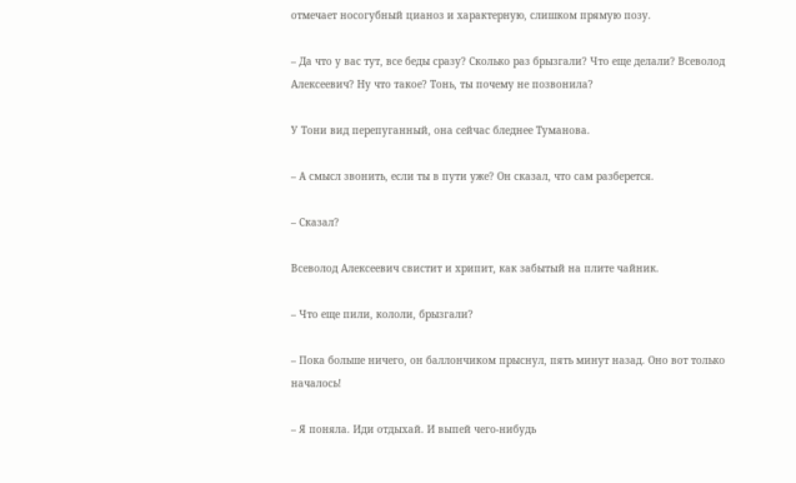отмечает носогубный цианоз и характерную, слишком прямую позу.

– Да что у вас тут, все беды сразу? Сколько раз брызгали? Что еще делали? Всеволод Алексеевич? Ну что такое? Тонь, ты почему не позвонила?

У Тони вид перепуганный, она сейчас бледнее Туманова.

– А смысл звонить, если ты в пути уже? Он сказал, что сам разберется.

– Сказал?

Всеволод Алексеевич свистит и хрипит, как забытый на плите чайник.

– Что еще пили, кололи, брызгали?

– Пока больше ничего, он баллончиком прыснул, пять минут назад. Оно вот только началось!

– Я поняла. Иди отдыхай. И выпей чего-нибудь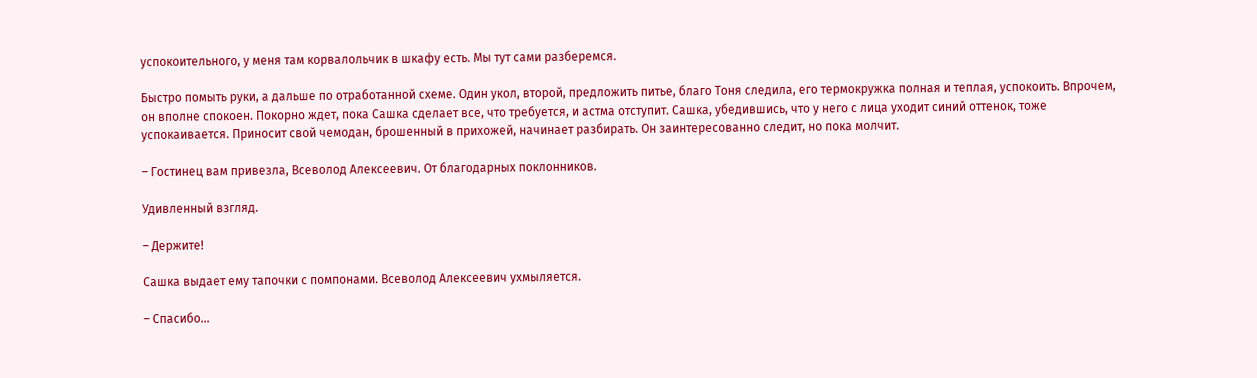успокоительного, у меня там корвалольчик в шкафу есть. Мы тут сами разберемся.

Быстро помыть руки, а дальше по отработанной схеме. Один укол, второй, предложить питье, благо Тоня следила, его термокружка полная и теплая, успокоить. Впрочем, он вполне спокоен. Покорно ждет, пока Сашка сделает все, что требуется, и астма отступит. Сашка, убедившись, что у него с лица уходит синий оттенок, тоже успокаивается. Приносит свой чемодан, брошенный в прихожей, начинает разбирать. Он заинтересованно следит, но пока молчит.

– Гостинец вам привезла, Всеволод Алексеевич. От благодарных поклонников.

Удивленный взгляд.

– Держите!

Сашка выдает ему тапочки с помпонами. Всеволод Алексеевич ухмыляется.

– Спасибо…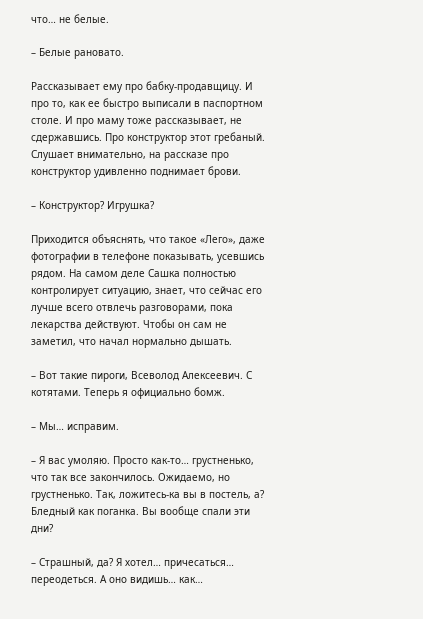что… не белые.

– Белые рановато.

Рассказывает ему про бабку-продавщицу. И про то, как ее быстро выписали в паспортном столе. И про маму тоже рассказывает, не сдержавшись. Про конструктор этот гребаный. Слушает внимательно, на рассказе про конструктор удивленно поднимает брови.

– Конструктор? Игрушка?

Приходится объяснять, что такое «Лего», даже фотографии в телефоне показывать, усевшись рядом. На самом деле Сашка полностью контролирует ситуацию, знает, что сейчас его лучше всего отвлечь разговорами, пока лекарства действуют. Чтобы он сам не заметил, что начал нормально дышать.

– Вот такие пироги, Всеволод Алексеевич. С котятами. Теперь я официально бомж.

– Мы… исправим.

– Я вас умоляю. Просто как-то… грустненько, что так все закончилось. Ожидаемо, но грустненько. Так, ложитесь-ка вы в постель, а? Бледный как поганка. Вы вообще спали эти дни?

– Страшный, да? Я хотел… причесаться… переодеться. А оно видишь… как…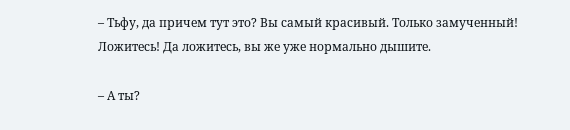– Тьфу, да причем тут это? Вы самый красивый. Только замученный! Ложитесь! Да ложитесь, вы же уже нормально дышите.

– А ты?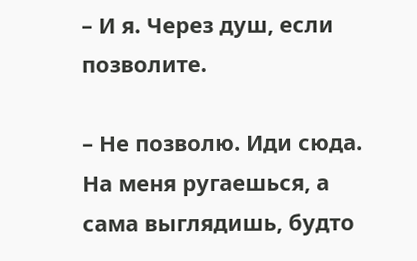– И я. Через душ, если позволите.

– Не позволю. Иди сюда. На меня ругаешься, а сама выглядишь, будто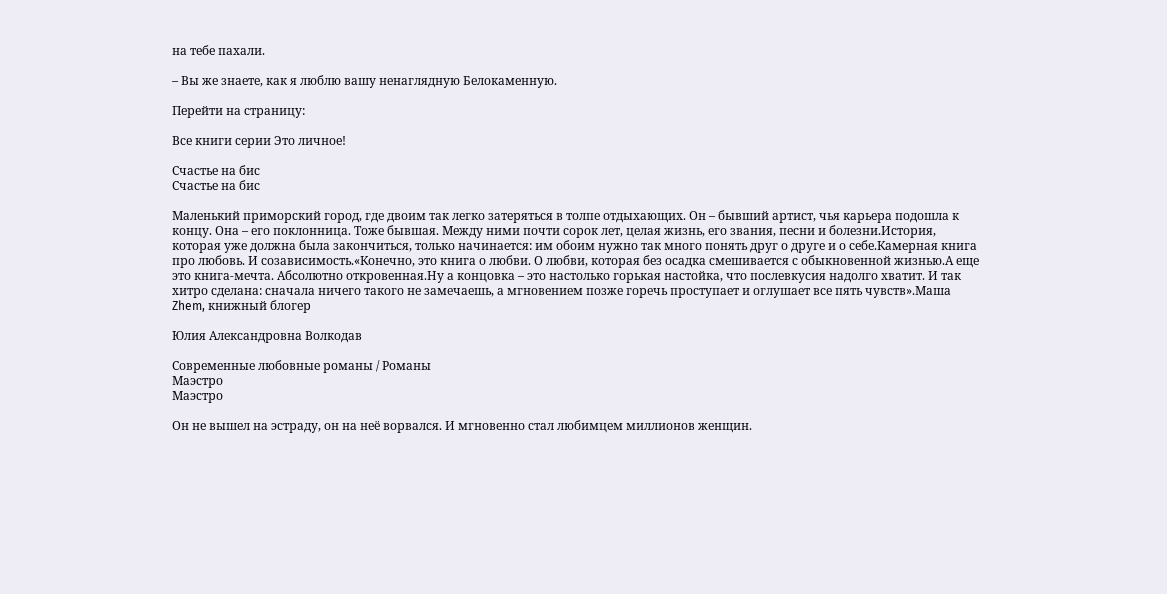на тебе пахали.

– Вы же знаете, как я люблю вашу ненаглядную Белокаменную.

Перейти на страницу:

Все книги серии Это личное!

Счастье на бис
Счастье на бис

Маленький приморский город, где двоим так легко затеряться в толпе отдыхающих. Он – бывший артист, чья карьера подошла к концу. Она – его поклонница. Тоже бывшая. Между ними почти сорок лет, целая жизнь, его звания, песни и болезни.История, которая уже должна была закончиться, только начинается: им обоим нужно так много понять друг о друге и о себе.Камерная книга про любовь. И созависимость.«Конечно, это книга о любви. О любви, которая без осадка смешивается с обыкновенной жизнью.А еще это книга-мечта. Абсолютно откровенная.Ну а концовка – это настолько горькая настойка, что послевкусия надолго хватит. И так хитро сделана: сначала ничего такого не замечаешь, а мгновением позже горечь проступает и оглушает все пять чувств».Маша Zhem, книжный блогер

Юлия Александровна Волкодав

Современные любовные романы / Романы
Маэстро
Маэстро

Он не вышел на эстраду, он на неё ворвался. И мгновенно стал любимцем миллионов женщин.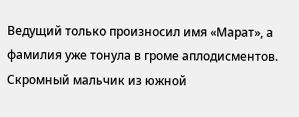Ведущий только произносил имя «Марат», а фамилия уже тонула в громе аплодисментов. Скромный мальчик из южной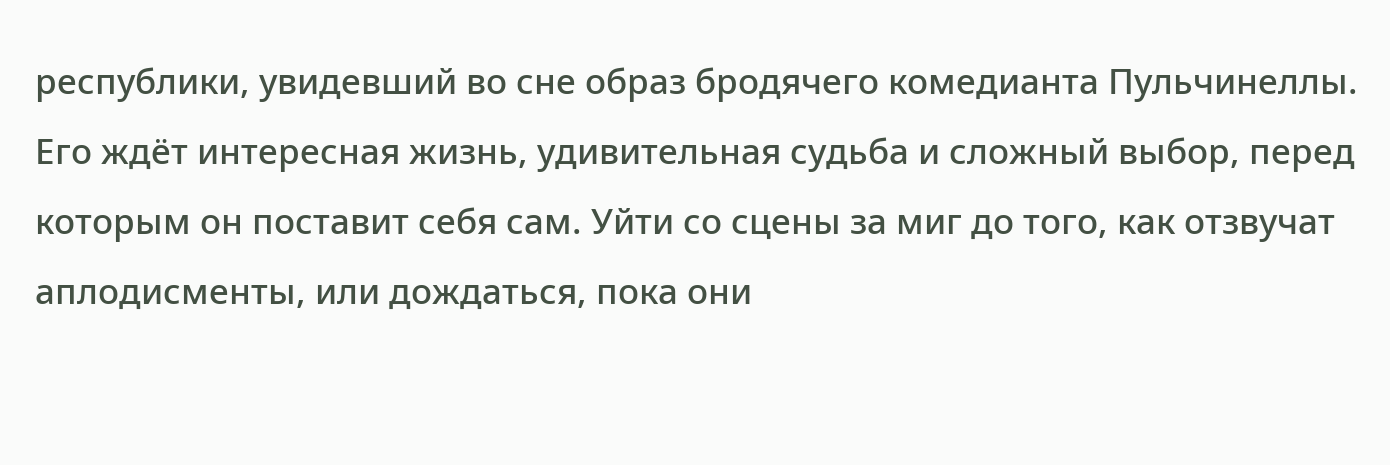республики, увидевший во сне образ бродячего комедианта Пульчинеллы. Его ждёт интересная жизнь, удивительная судьба и сложный выбор, перед которым он поставит себя сам. Уйти со сцены за миг до того, как отзвучат аплодисменты, или дождаться, пока они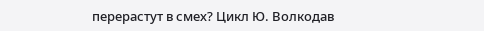перерастут в смех? Цикл Ю. Волкодав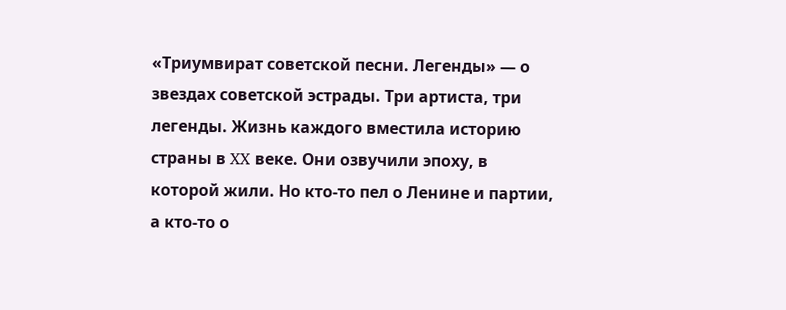«Триумвират советской песни. Легенды» — о звездах советской эстрады. Три артиста, три легенды. Жизнь каждого вместила историю страны в XX веке. Они озвучили эпоху, в которой жили. Но кто-то пел о Ленине и партии, а кто-то о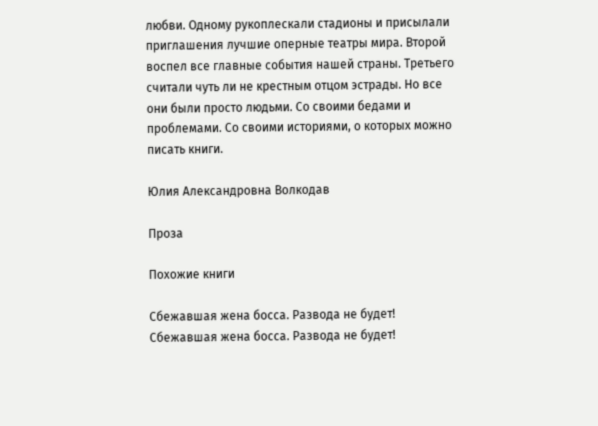любви. Одному рукоплескали стадионы и присылали приглашения лучшие оперные театры мира. Второй воспел все главные события нашей страны. Третьего считали чуть ли не крестным отцом эстрады. Но все они были просто людьми. Со своими бедами и проблемами. Со своими историями, о которых можно писать книги.

Юлия Александровна Волкодав

Проза

Похожие книги

Сбежавшая жена босса. Развода не будет!
Сбежавшая жена босса. Развода не будет!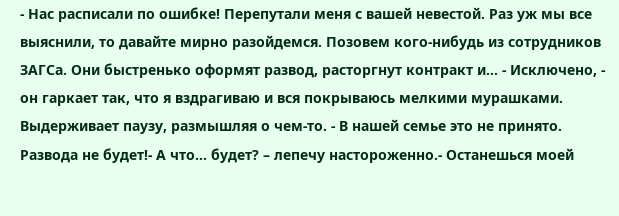- Нас расписали по ошибке! Перепутали меня с вашей невестой. Раз уж мы все выяснили, то давайте мирно разойдемся. Позовем кого-нибудь из сотрудников ЗАГСа. Они быстренько оформят развод, расторгнут контракт и… - Исключено, - он гаркает так, что я вздрагиваю и вся покрываюсь мелкими мурашками. Выдерживает паузу, размышляя о чем-то. - В нашей семье это не принято. Развода не будет!- А что… будет? – лепечу настороженно.- Останешься моей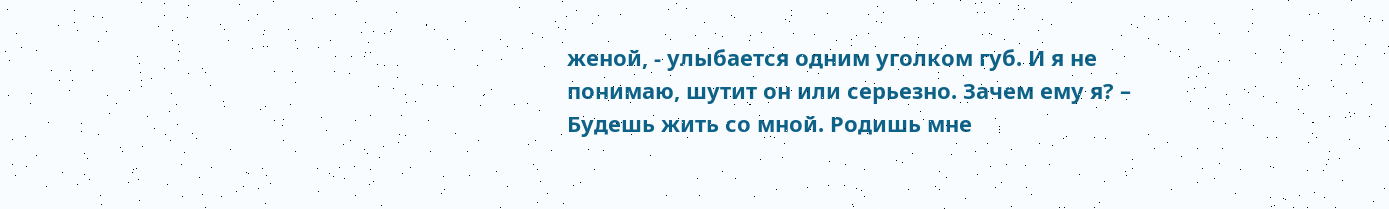женой, - улыбается одним уголком губ. И я не понимаю, шутит он или серьезно. Зачем ему я? – Будешь жить со мной. Родишь мне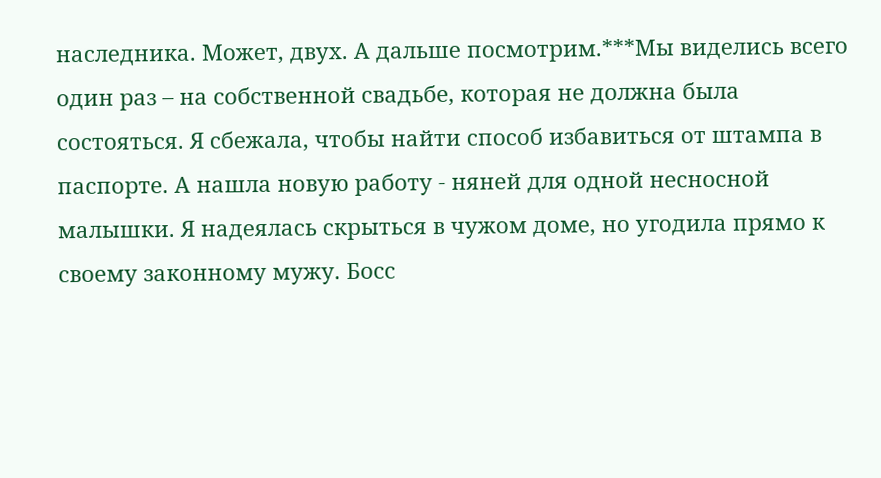наследника. Может, двух. А дальше посмотрим.***Мы виделись всего один раз – на собственной свадьбе, которая не должна была состояться. Я сбежала, чтобы найти способ избавиться от штампа в паспорте. А нашла новую работу - няней для одной несносной малышки. Я надеялась скрыться в чужом доме, но угодила прямо к своему законному мужу. Босс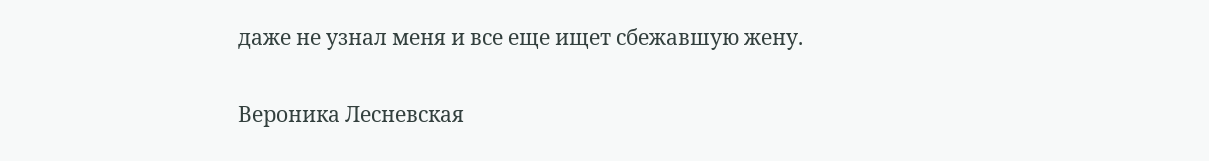даже не узнал меня и все еще ищет сбежавшую жену.

Вероника Лесневская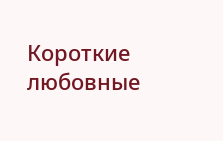Короткие любовные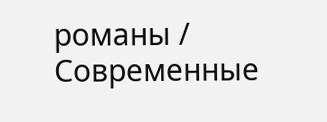романы / Современные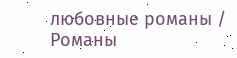любовные романы / Романы